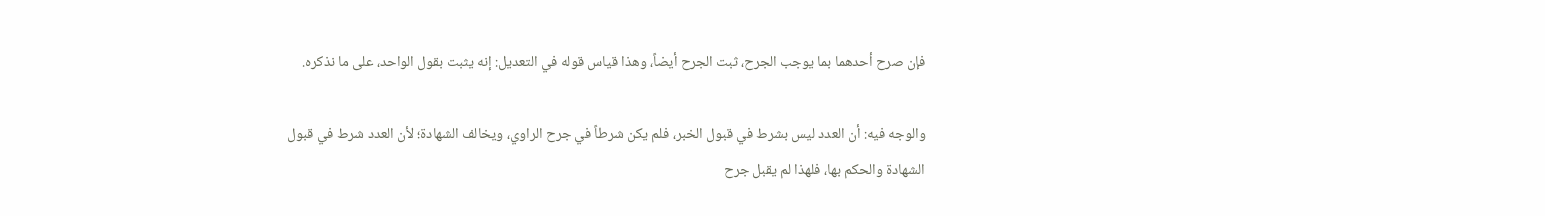فإن صرح أحدهما بما يوجب الجرح، ثبت الجرح أيضاً، وهذا قياس قوله في التعديل: إنه يثبت بقول الواحد، على ما نذكره.

والوجه فيه: أن العدد ليس بشرط في قبول الخبر، فلم يكن شرطاً في جرح الراوي، ويخالف الشهادة؛ لأن العدد شرط في قبول الشهادة والحكم بها، فلهذا لم يقبل جرح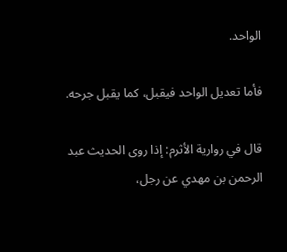الواحد.

فأما تعديل الواحد فيقبل، كما يقبل جرحه.

قال في روارية الأثرم: إذا روى الحديث عبد الرحمن بن مهدي عن رجل،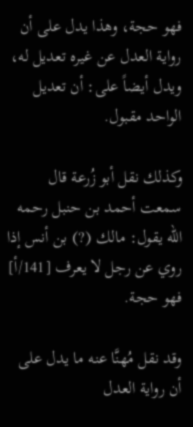فهو حجة، وهذا يدل على أن رواية العدل عن غيره تعديل له، ويدل أيضاً على: أن تعديل الواحد مقبول.

وكذلك نقل أبو زُرعة قال سمعت أحمد بن حنبل رحمه الله يقول: مالك (?) بن أنس إذا روي عن رجل لا يعرف [141/أ] فهو حجة.

وقد نقل مُهنَّا عنه ما يدل على أن رواية العدل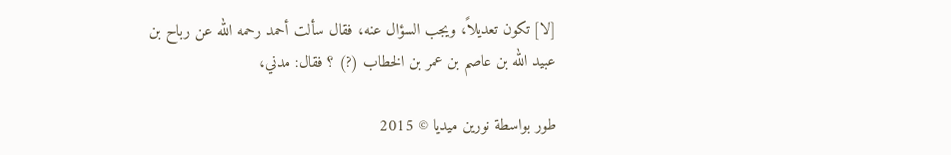[لا] تكون تعديلاً، ويجب السؤال عنه، فقال سألت أحمد رحمه الله عن رباح بن عبيد الله بن عاصم بن عمر بن الخطاب (?) ؟ فقال: مدني،

طور بواسطة نورين ميديا © 2015